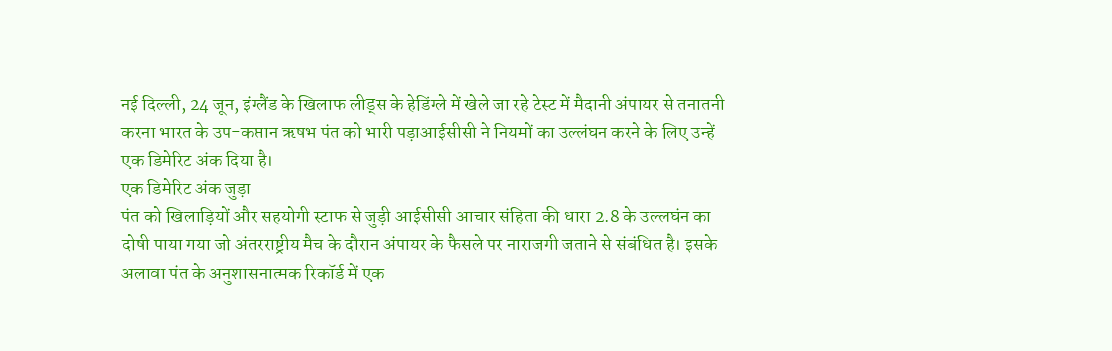नई दिल्ली, 24 जून, इंग्लैंड के खिलाफ लीड्स के हेडिंग्ले में खेले जा रहे टेस्ट में मैदानी अंपायर से तनातनी करना भारत के उप-कप्तान ऋषभ पंत को भारी पड़ाआईसीसी ने नियमों का उल्लंघन करने के लिए उन्हें एक डिमेरिट अंक दिया है।
एक डिमेरिट अंक जुड़ा
पंत को खिलाड़ियों और सहयोगी स्टाफ से जुड़ी आईसीसी आचार संहिता की धारा 2.8 के उल्लघंन का दोषी पाया गया जो अंतरराष्ट्रीय मैच के दौरान अंपायर के फैसले पर नाराजगी जताने से संबंधित है। इसके अलावा पंत के अनुशासनात्मक रिकॉर्ड में एक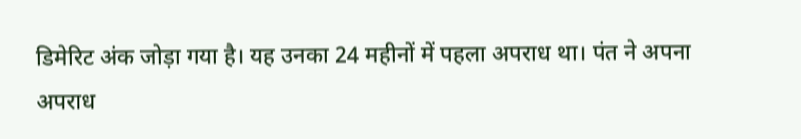डिमेरिट अंक जोड़ा गया है। यह उनका 24 महीनों में पहला अपराध था। पंत ने अपना अपराध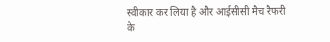स्वीकार कर लिया है और आईसीसी मैच रैफरी के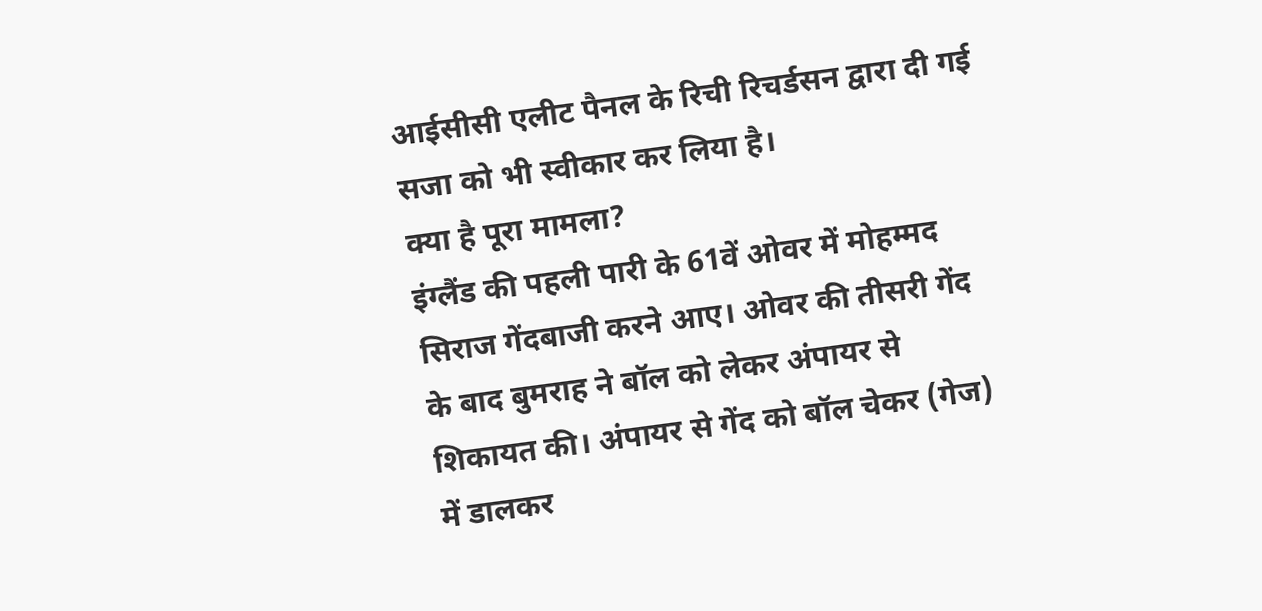आईसीसी एलीट पैनल के रिची रिचर्डसन द्वारा दी गई सजा को भी स्वीकार कर लिया है।
क्या है पूरा मामला?
इंग्लैंड की पहली पारी के 61वें ओवर में मोहम्मद सिराज गेंदबाजी करने आए। ओवर की तीसरी गेंद के बाद बुमराह ने बॉल को लेकर अंपायर से शिकायत की। अंपायर से गेंद को बॉल चेकर (गेज) में डालकर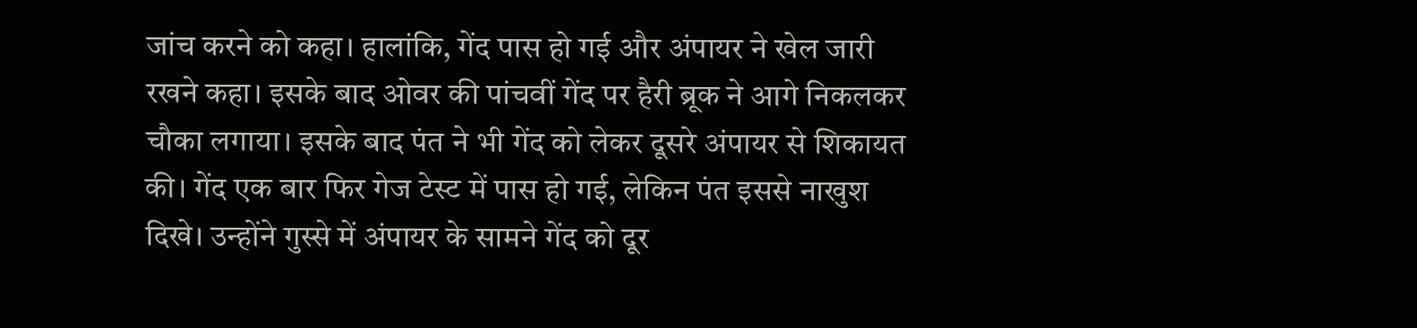जांच करने को कहा। हालांकि, गेंद पास हो गई और अंपायर ने खेल जारी रखने कहा। इसके बाद ओवर की पांचवीं गेंद पर हैरी ब्रूक ने आगे निकलकर चौका लगाया। इसके बाद पंत ने भी गेंद को लेकर दूसरे अंपायर से शिकायत की। गेंद एक बार फिर गेज टेस्ट में पास हो गई, लेकिन पंत इससे नाखुश दिखे। उन्होंने गुस्से में अंपायर के सामने गेंद को दूर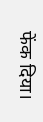फेंक दिया।